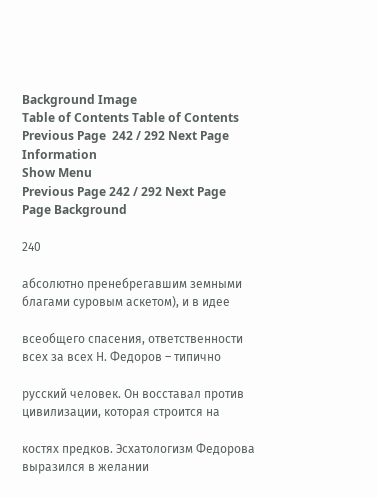Background Image
Table of Contents Table of Contents
Previous Page  242 / 292 Next Page
Information
Show Menu
Previous Page 242 / 292 Next Page
Page Background

240

абсолютно пренебрегавшим земными благами суровым аскетом), и в идее

всеобщего спасения, ответственности всех за всех Н. Федоров – типично

русский человек. Он восставал против цивилизации, которая строится на

костях предков. Эсхатологизм Федорова выразился в желании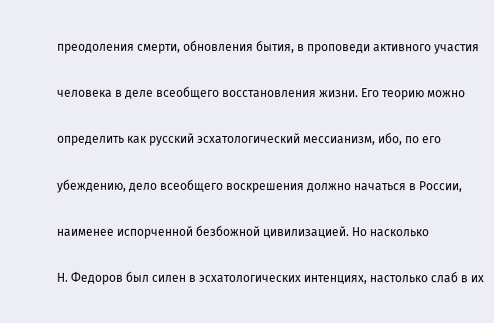преодоления смерти, обновления бытия, в проповеди активного участия

человека в деле всеобщего восстановления жизни. Его теорию можно

определить как русский эсхатологический мессианизм, ибо, по его

убеждению, дело всеобщего воскрешения должно начаться в России,

наименее испорченной безбожной цивилизацией. Но насколько

Н. Федоров был силен в эсхатологических интенциях, настолько слаб в их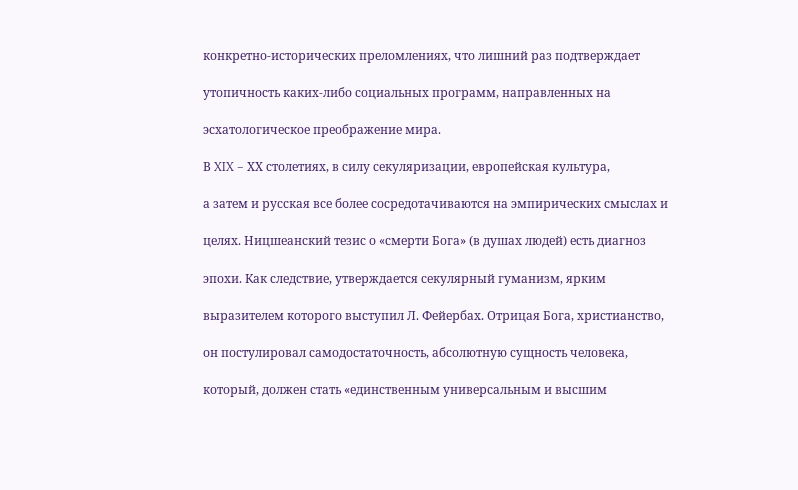конкретно-исторических преломлениях, что лишний раз подтверждает

утопичность каких-либо социальных программ, направленных на

эсхатологическое преображение мира.

В XIX – ХХ столетиях, в силу секуляризации, европейская культура,

а затем и русская все более сосредотачиваются на эмпирических смыслах и

целях. Ницшеанский тезис о «смерти Бога» (в душах людей) есть диагноз

эпохи. Как следствие, утверждается секулярный гуманизм, ярким

выразителем которого выступил Л. Фейербах. Отрицая Бога, христианство,

он постулировал самодостаточность, абсолютную сущность человека,

который, должен стать «единственным универсальным и высшим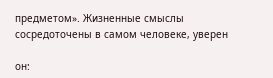предметом». Жизненные смыслы сосредоточены в самом человеке, уверен

он: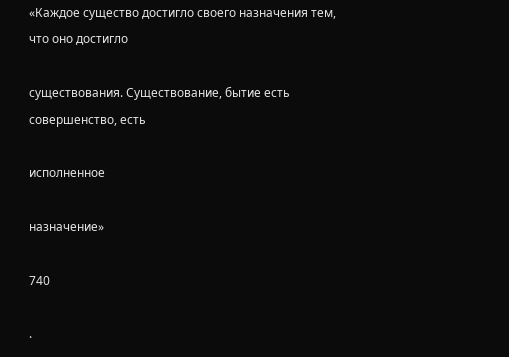«Каждое существо достигло своего назначения тем, что оно достигло

существования. Существование, бытие есть совершенство, есть

исполненное

назначение»

740

.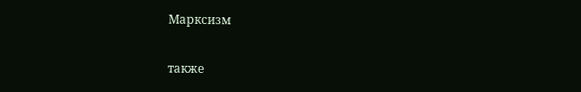Марксизм

также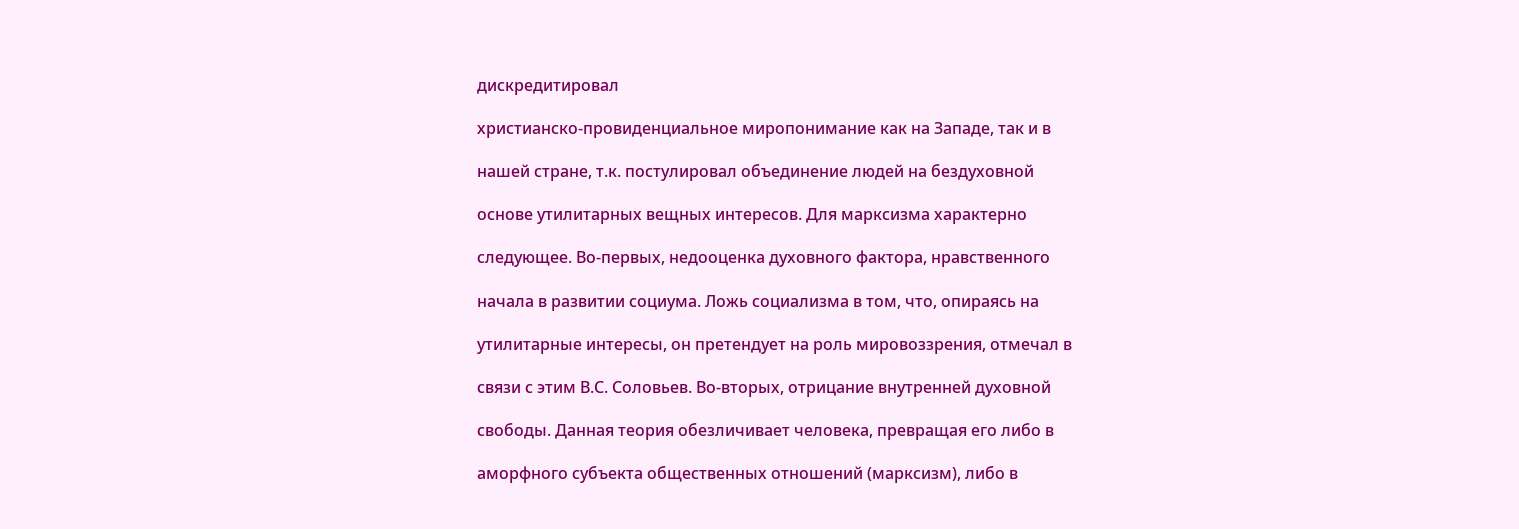дискредитировал

христианско-провиденциальное миропонимание как на Западе, так и в

нашей стране, т.к. постулировал объединение людей на бездуховной

основе утилитарных вещных интересов. Для марксизма характерно

следующее. Во-первых, недооценка духовного фактора, нравственного

начала в развитии социума. Ложь социализма в том, что, опираясь на

утилитарные интересы, он претендует на роль мировоззрения, отмечал в

связи с этим В.С. Соловьев. Во-вторых, отрицание внутренней духовной

свободы. Данная теория обезличивает человека, превращая его либо в

аморфного субъекта общественных отношений (марксизм), либо в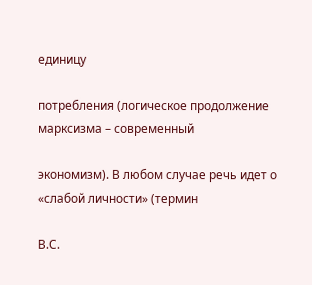единицу

потребления (логическое продолжение марксизма – современный

экономизм). В любом случае речь идет о «слабой личности» (термин

В.С.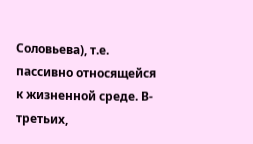Соловьева), т.е. пассивно относящейся к жизненной среде. В-третьих,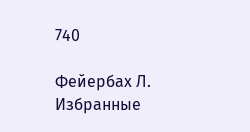740

Фейербах Л. Избранные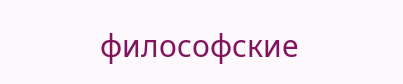философские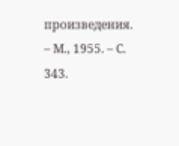произведения. – М., 1955. – С. 343.